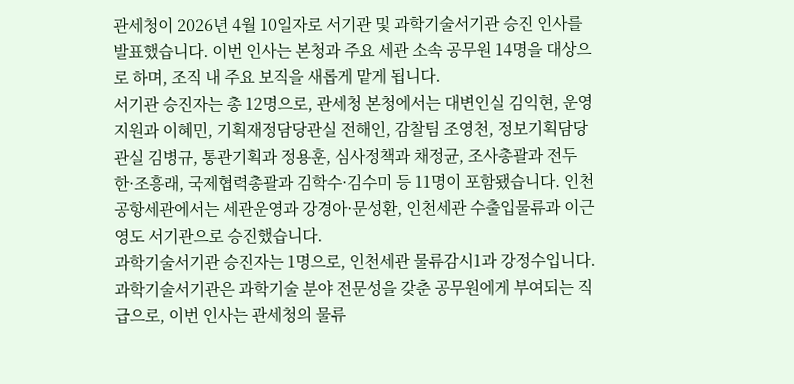관세청이 2026년 4월 10일자로 서기관 및 과학기술서기관 승진 인사를 발표했습니다. 이번 인사는 본청과 주요 세관 소속 공무원 14명을 대상으로 하며, 조직 내 주요 보직을 새롭게 맡게 됩니다.
서기관 승진자는 총 12명으로, 관세청 본청에서는 대변인실 김익현, 운영지원과 이혜민, 기획재정담당관실 전해인, 감찰팀 조영천, 정보기획담당관실 김병규, 통관기획과 정용훈, 심사정책과 채정균, 조사총괄과 전두한·조흥래, 국제협력총괄과 김학수·김수미 등 11명이 포함됐습니다. 인천공항세관에서는 세관운영과 강경아·문성환, 인천세관 수출입물류과 이근영도 서기관으로 승진했습니다.
과학기술서기관 승진자는 1명으로, 인천세관 물류감시1과 강정수입니다. 과학기술서기관은 과학기술 분야 전문성을 갖춘 공무원에게 부여되는 직급으로, 이번 인사는 관세청의 물류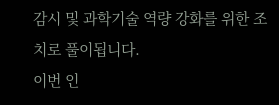감시 및 과학기술 역량 강화를 위한 조치로 풀이됩니다.
이번 인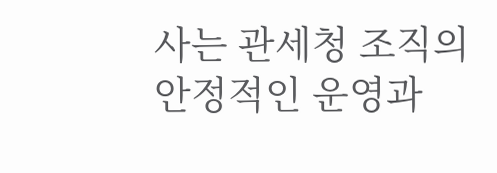사는 관세청 조직의 안정적인 운영과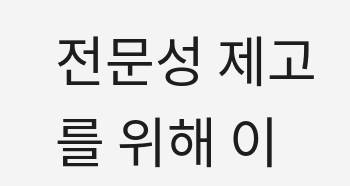전문성 제고를 위해 이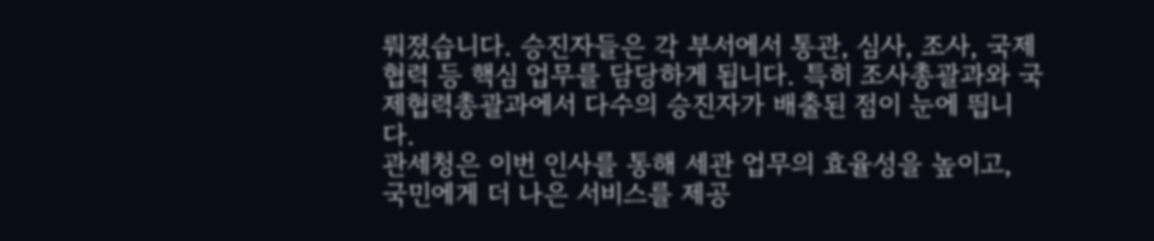뤄졌습니다. 승진자들은 각 부서에서 통관, 심사, 조사, 국제협력 등 핵심 업무를 담당하게 됩니다. 특히 조사총괄과와 국제협력총괄과에서 다수의 승진자가 배출된 점이 눈에 띕니다.
관세청은 이번 인사를 통해 세관 업무의 효율성을 높이고, 국민에게 더 나은 서비스를 제공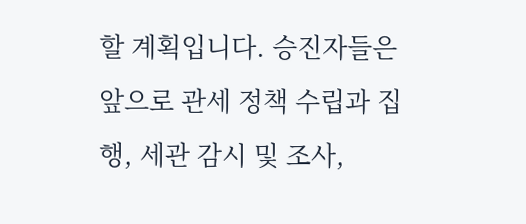할 계획입니다. 승진자들은 앞으로 관세 정책 수립과 집행, 세관 감시 및 조사,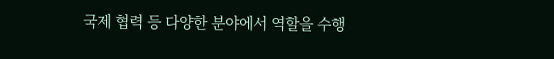국제 협력 등 다양한 분야에서 역할을 수행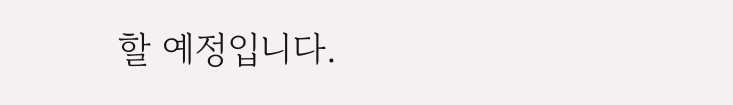할 예정입니다.